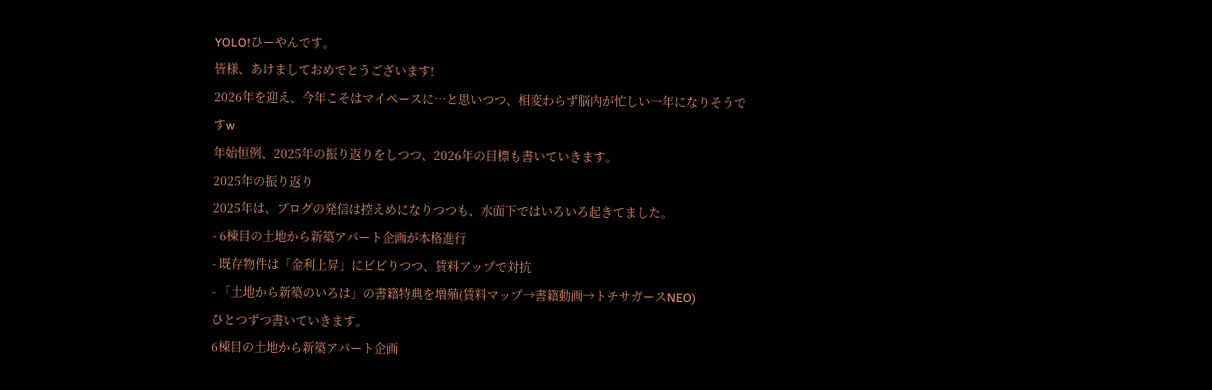YOLO!ひーやんです。
皆様、あけましておめでとうございます!
2026年を迎え、今年こそはマイペースに…と思いつつ、相変わらず脳内が忙しい一年になりそうですw
年始恒例、2025年の振り返りをしつつ、2026年の目標も書いていきます。
2025年の振り返り
2025年は、ブログの発信は控えめになりつつも、水面下ではいろいろ起きてました。
- 6棟目の土地から新築アパート企画が本格進行
- 既存物件は「金利上昇」にビビりつつ、賃料アップで対抗
- 「土地から新築のいろは」の書籍特典を増殖(賃料マップ→書籍動画→トチサガースNEO)
ひとつずつ書いていきます。
6棟目の土地から新築アパート企画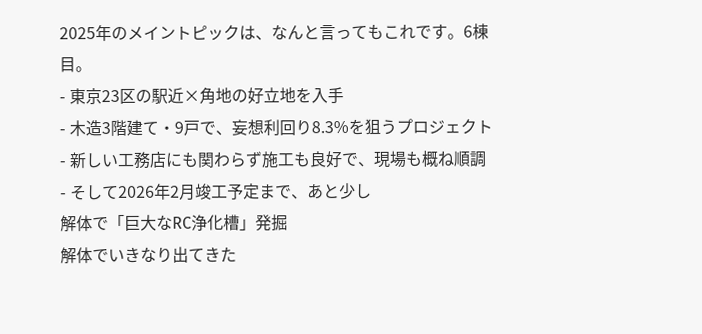2025年のメイントピックは、なんと言ってもこれです。6棟目。
- 東京23区の駅近×角地の好立地を入手
- 木造3階建て・9戸で、妄想利回り8.3%を狙うプロジェクト
- 新しい工務店にも関わらず施工も良好で、現場も概ね順調
- そして2026年2月竣工予定まで、あと少し
解体で「巨大なRC浄化槽」発掘
解体でいきなり出てきた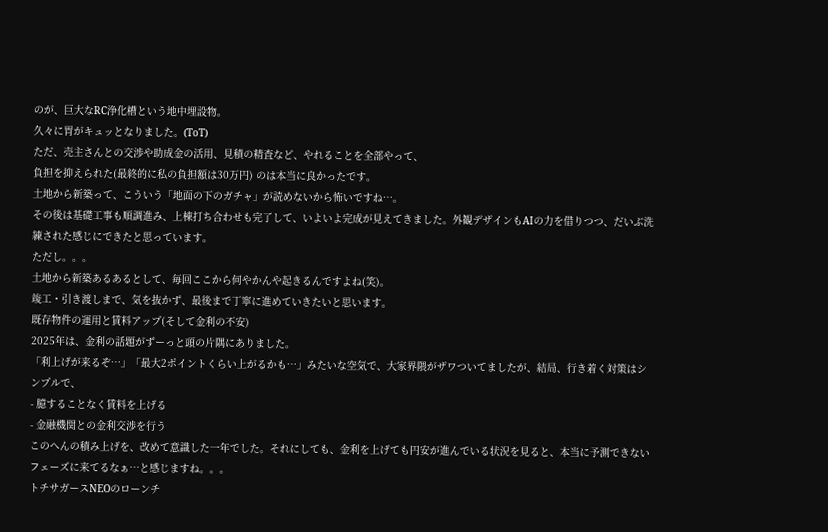のが、巨大なRC浄化槽という地中埋設物。
久々に胃がキュッとなりました。(ToT)
ただ、売主さんとの交渉や助成金の活用、見積の精査など、やれることを全部やって、
負担を抑えられた(最終的に私の負担額は30万円) のは本当に良かったです。
土地から新築って、こういう「地面の下のガチャ」が読めないから怖いですね…。
その後は基礎工事も順調進み、上棟打ち合わせも完了して、いよいよ完成が見えてきました。外観デザインもAIの力を借りつつ、だいぶ洗練された感じにできたと思っています。
ただし。。。
土地から新築あるあるとして、毎回ここから何やかんや起きるんですよね(笑)。
竣工・引き渡しまで、気を抜かず、最後まで丁寧に進めていきたいと思います。
既存物件の運用と賃料アップ(そして金利の不安)
2025年は、金利の話題がずーっと頭の片隅にありました。
「利上げが来るぞ…」「最大2ポイントくらい上がるかも…」みたいな空気で、大家界隈がザワついてましたが、結局、行き着く対策はシンプルで、
- 臆することなく賃料を上げる
- 金融機関との金利交渉を行う
このへんの積み上げを、改めて意識した一年でした。それにしても、金利を上げても円安が進んでいる状況を見ると、本当に予測できないフェーズに来てるなぁ…と感じますね。。。
トチサガースNEOのローンチ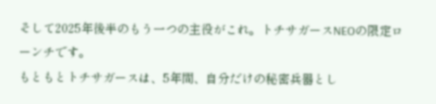そして2025年後半のもう一つの主役がこれ。トチサガースNEOの限定ローンチです。
もともとトチサガースは、5年間、自分だけの秘密兵器とし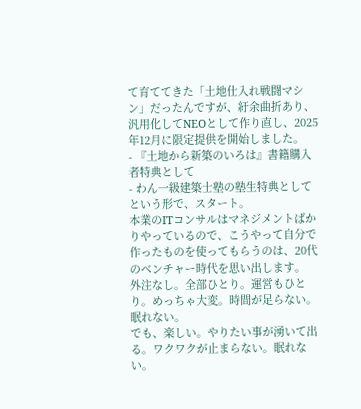て育ててきた「土地仕入れ戦闘マシン」だったんですが、紆余曲折あり、汎用化してNEOとして作り直し、2025年12月に限定提供を開始しました。
- 『土地から新築のいろは』書籍購入者特典として
- わん一級建築士塾の塾生特典として
という形で、スタート。
本業のITコンサルはマネジメントばかりやっているので、こうやって自分で作ったものを使ってもらうのは、20代のベンチャー時代を思い出します。
外注なし。全部ひとり。運営もひとり。めっちゃ大変。時間が足らない。眠れない。
でも、楽しい。やりたい事が湧いて出る。ワクワクが止まらない。眠れない。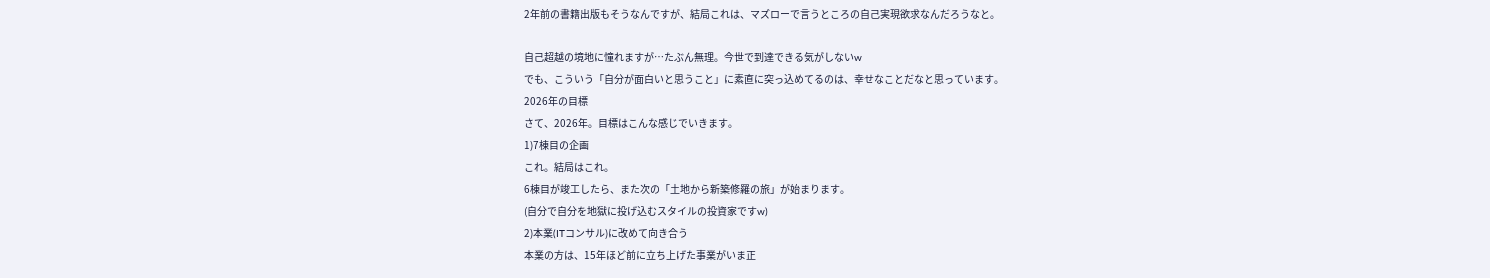2年前の書籍出版もそうなんですが、結局これは、マズローで言うところの自己実現欲求なんだろうなと。

自己超越の境地に憧れますが…たぶん無理。今世で到達できる気がしないw
でも、こういう「自分が面白いと思うこと」に素直に突っ込めてるのは、幸せなことだなと思っています。
2026年の目標
さて、2026年。目標はこんな感じでいきます。
1)7棟目の企画
これ。結局はこれ。
6棟目が竣工したら、また次の「土地から新築修羅の旅」が始まります。
(自分で自分を地獄に投げ込むスタイルの投資家ですw)
2)本業(ITコンサル)に改めて向き合う
本業の方は、15年ほど前に立ち上げた事業がいま正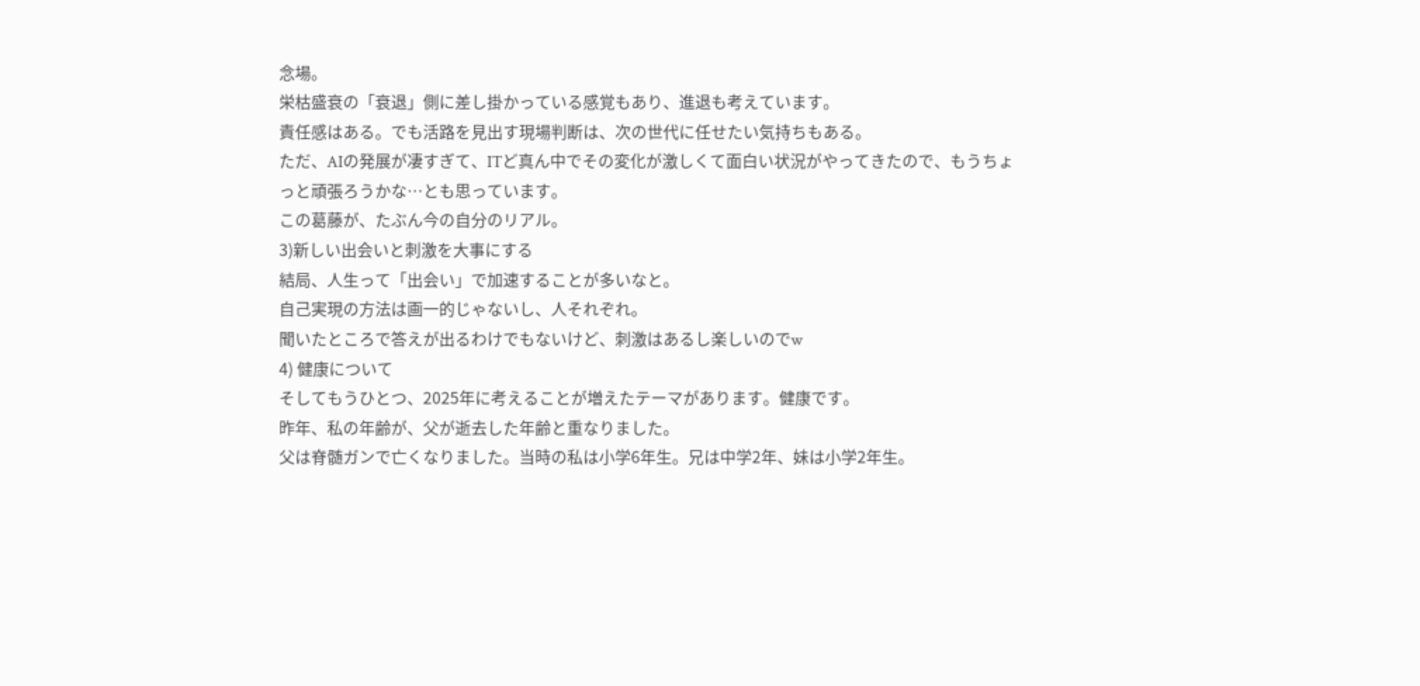念場。
栄枯盛衰の「衰退」側に差し掛かっている感覚もあり、進退も考えています。
責任感はある。でも活路を見出す現場判断は、次の世代に任せたい気持ちもある。
ただ、AIの発展が凄すぎて、ITど真ん中でその変化が激しくて面白い状況がやってきたので、もうちょっと頑張ろうかな…とも思っています。
この葛藤が、たぶん今の自分のリアル。
3)新しい出会いと刺激を大事にする
結局、人生って「出会い」で加速することが多いなと。
自己実現の方法は画一的じゃないし、人それぞれ。
聞いたところで答えが出るわけでもないけど、刺激はあるし楽しいのでw
4) 健康について
そしてもうひとつ、2025年に考えることが増えたテーマがあります。健康です。
昨年、私の年齢が、父が逝去した年齢と重なりました。
父は脊髄ガンで亡くなりました。当時の私は小学6年生。兄は中学2年、妹は小学2年生。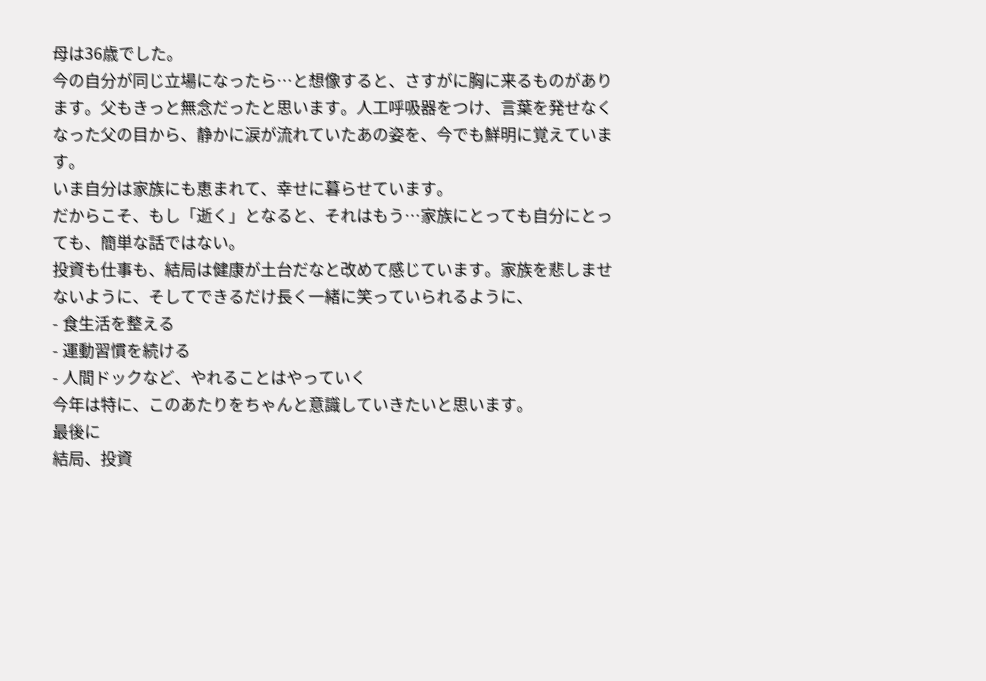母は36歳でした。
今の自分が同じ立場になったら…と想像すると、さすがに胸に来るものがあります。父もきっと無念だったと思います。人工呼吸器をつけ、言葉を発せなくなった父の目から、静かに涙が流れていたあの姿を、今でも鮮明に覚えています。
いま自分は家族にも恵まれて、幸せに暮らせています。
だからこそ、もし「逝く」となると、それはもう…家族にとっても自分にとっても、簡単な話ではない。
投資も仕事も、結局は健康が土台だなと改めて感じています。家族を悲しませないように、そしてできるだけ長く一緒に笑っていられるように、
- 食生活を整える
- 運動習慣を続ける
- 人間ドックなど、やれることはやっていく
今年は特に、このあたりをちゃんと意識していきたいと思います。
最後に
結局、投資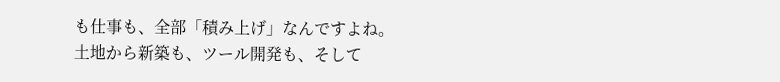も仕事も、全部「積み上げ」なんですよね。
土地から新築も、ツール開発も、そして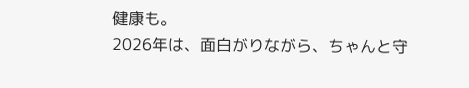健康も。
2026年は、面白がりながら、ちゃんと守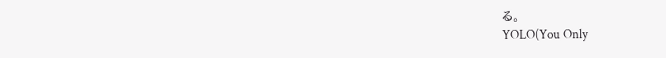る。
YOLO(You Only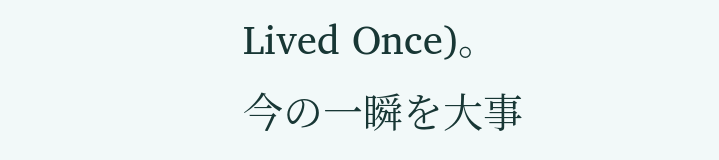Lived Once)。
今の一瞬を大事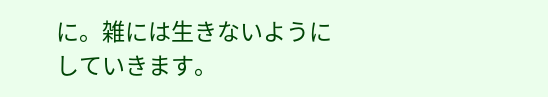に。雑には生きないようにしていきます。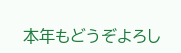本年もどうぞよろし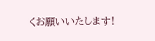くお願いいたします!